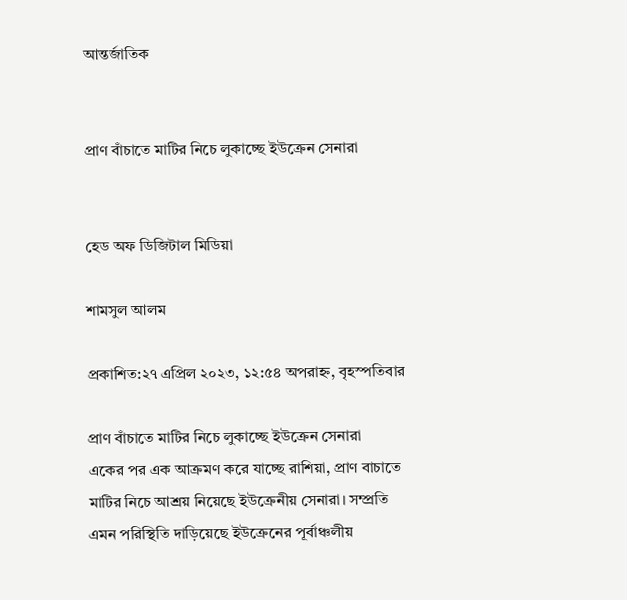আন্তর্জাতিক


প্রাণ বাঁচাতে মাটির নিচে লুকাচ্ছে ইউক্রেন সেনারা


হেড অফ ডিজিটাল মিডিয়া

শামসুল আলম

প্রকাশিত:২৭ এপ্রিল ২০২৩, ১২:৫৪ অপরাহ্ন, বৃহস্পতিবার

প্রাণ বাঁচাতে মাটির নিচে লুকাচ্ছে ইউক্রেন সেনারা
একের পর এক আক্রমণ করে যাচ্ছে রাশিয়া, প্রাণ বাচাতে মাটির নিচে আশ্রয় নিয়েছে ইউক্রেনীয় সেনারা। সম্প্রতি এমন পরিস্থিতি দাড়িয়েছে ইউক্রেনের পূর্বাঞ্চলীয়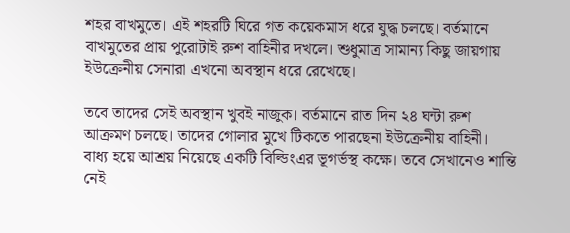শহর বাখমুতে। এই শহরটি ঘিরে গত কয়েকমাস ধরে যুদ্ধ চলছে। বর্তমানে বাখমুতের প্রায় পুরোটাই রুশ বাহিনীর দখলে। শুধুমাত্র সামান্য কিছু জায়গায় ইউক্রেনীয় সেনারা এখনো অবস্থান ধরে রেখেছে।

তবে তাদের সেই অবস্থান খুবই নাজুক। বর্তমানে রাত দিন ২৪ ঘন্টা রুশ আক্রমণ চলছে। তাদের গোলার মুখে টিকতে পারছেনা ইউক্রেনীয় বাহিনী। বাধ্য হয়ে আশ্রয় নিয়েছে একটি বিল্ডিংএর ভূগর্ভস্থ কক্ষে। তবে সেখানেও শান্তি নেই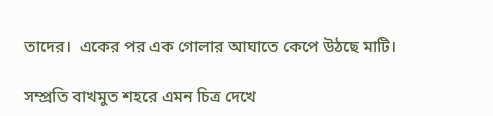তাদের।  একের পর এক গোলার আঘাতে কেপে উঠছে মাটি।

সম্প্রতি বাখমুত শহরে এমন চিত্র দেখে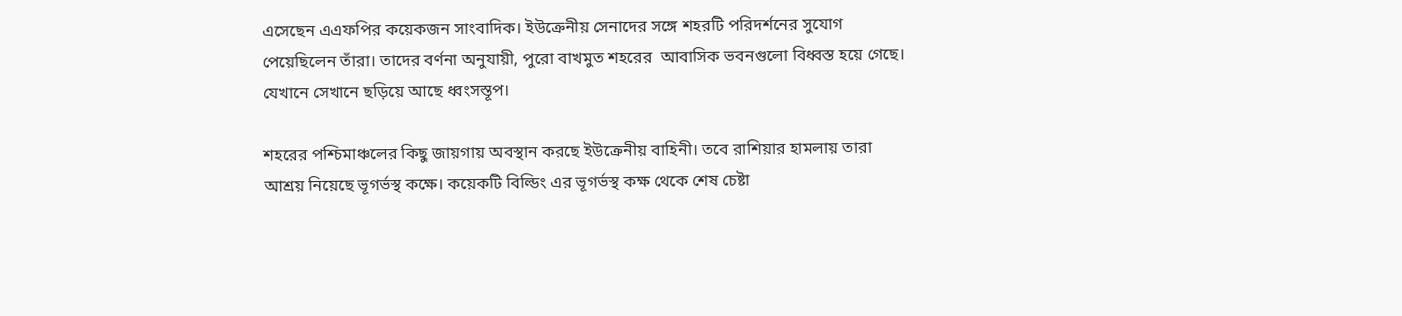এসেছেন এএফপির কয়েকজন সাংবাদিক। ইউক্রেনীয় সেনাদের সঙ্গে শহরটি পরিদর্শনের সুযোগ পেয়েছিলেন তাঁরা। তাদের বর্ণনা অনুযায়ী, পুরো বাখমুত শহরের  আবাসিক ভবনগুলো বিধ্বস্ত হয়ে গেছে। যেখানে সেখানে ছড়িয়ে আছে ধ্বংসস্তূপ।

শহরের পশ্চিমাঞ্চলের কিছু জায়গায় অবস্থান করছে ইউক্রেনীয় বাহিনী। তবে রাশিয়ার হামলায় তারা আশ্রয় নিয়েছে ভূগর্ভস্থ কক্ষে। কয়েকটি বিল্ডিং এর ভূগর্ভস্থ কক্ষ থেকে শেষ চেষ্টা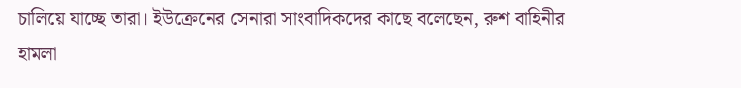চালিয়ে যাচ্ছে তারা। ইউক্রেনের সেনারা সাংবাদিকদের কাছে বলেছেন, রুশ বাহিনীর হামলা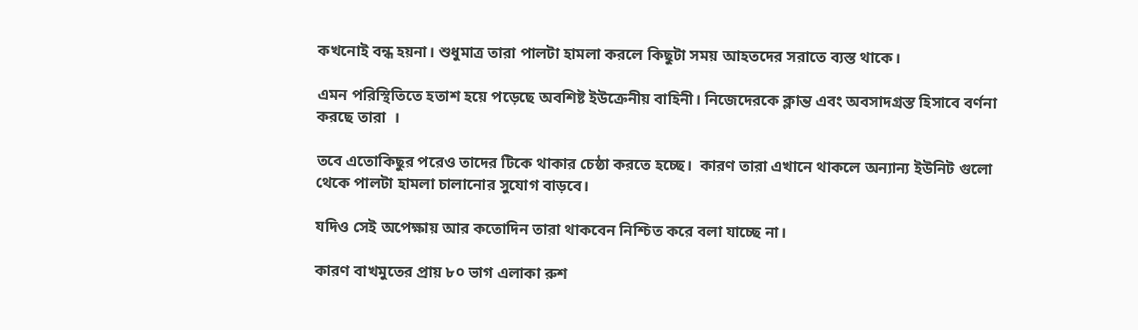কখনোই বন্ধ হয়না। শুধুমাত্র তারা পালটা হামলা করলে কিছুটা সময় আহতদের সরাতে ব্যস্ত থাকে।

এমন পরিস্থিতিতে হতাশ হয়ে পড়েছে অবশিষ্ট ইউক্রেনীয় বাহিনী। নিজেদেরকে ক্লান্ত এবং অবসাদগ্রস্ত হিসাবে বর্ণনা করছে তারা  ।

তবে এতোকিছুর পরেও তাদের টিকে থাকার চেষ্ঠা করতে হচ্ছে।  কারণ তারা এখানে থাকলে অন্যান্য ইউনিট গুলো থেকে পালটা হামলা চালানোর সুযোগ বাড়বে।

যদিও সেই অপেক্ষায় আর কতোদিন তারা থাকবেন নিশ্চিত করে বলা যাচ্ছে না।

কারণ বাখমুতের প্রায় ৮০ ভাগ এলাকা রুশ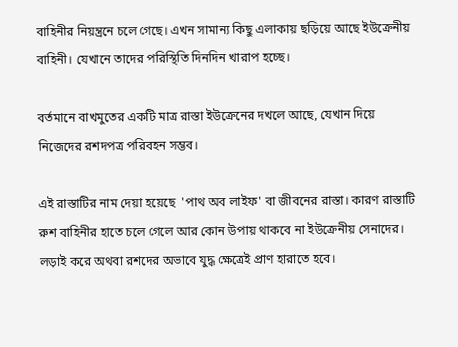বাহিনীর নিয়ন্ত্রনে চলে গেছে। এখন সামান্য কিছু এলাকায় ছড়িয়ে আছে ইউক্রেনীয় বাহিনী। যেখানে তাদের পরিস্থিতি দিনদিন খারাপ হচ্ছে।

বর্তমানে বাখমুতের একটি মাত্র রাস্তা ইউক্রেনের দখলে আছে, যেখান দিয়ে নিজেদের রশদপত্র পরিবহন সম্ভব।

এই রাস্তাটির নাম দেয়া হয়েছে  'পাথ অব লাইফ' বা জীবনের রাস্তা। কারণ রাস্তাটি রুশ বাহিনীর হাতে চলে গেলে আর কোন উপায় থাকবে না ইউক্রেনীয় সেনাদের।  লড়াই করে অথবা রশদের অভাবে যুদ্ধ ক্ষেত্রেই প্রাণ হারাতে হবে।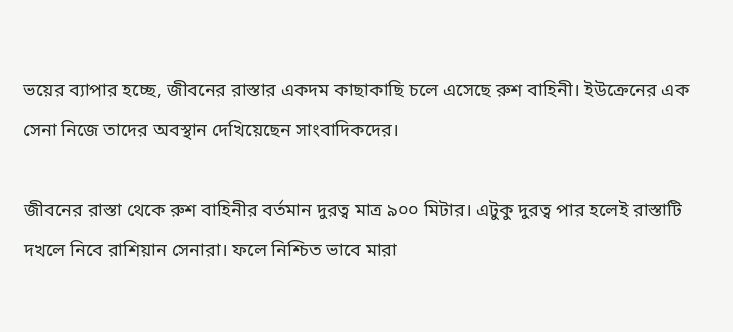ভয়ের ব্যাপার হচ্ছে, জীবনের রাস্তার একদম কাছাকাছি চলে এসেছে রুশ বাহিনী। ইউক্রেনের এক সেনা নিজে তাদের অবস্থান দেখিয়েছেন সাংবাদিকদের।

জীবনের রাস্তা থেকে রুশ বাহিনীর বর্তমান দুরত্ব মাত্র ৯০০ মিটার। এটুকু দুরত্ব পার হলেই রাস্তাটি দখলে নিবে রাশিয়ান সেনারা। ফলে নিশ্চিত ভাবে মারা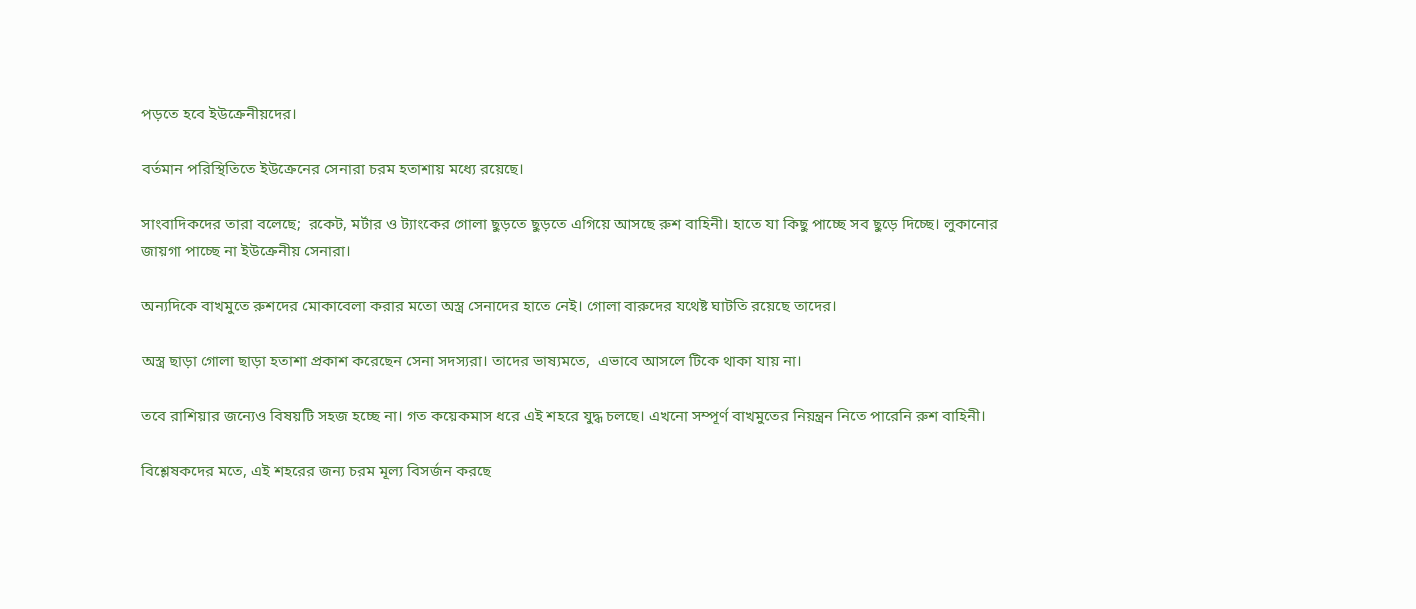পড়তে হবে ইউক্রেনীয়দের।

বর্তমান পরিস্থিতিতে ইউক্রেনের সেনারা চরম হতাশায় মধ্যে রয়েছে।

সাংবাদিকদের তারা বলেছে;  রকেট, মর্টার ও ট্যাংকের গোলা ছুড়তে ছুড়তে এগিয়ে আসছে রুশ বাহিনী। হাতে যা কিছু পাচ্ছে সব ছুড়ে দিচ্ছে। লুকানোর জায়গা পাচ্ছে না ইউক্রেনীয় সেনারা।

অন্যদিকে বাখমুতে রুশদের মোকাবেলা করার মতো অস্ত্র সেনাদের হাতে নেই। গোলা বারুদের যথেষ্ট ঘাটতি রয়েছে তাদের।

অস্ত্র ছাড়া গোলা ছাড়া হতাশা প্রকাশ করেছেন সেনা সদস্যরা। তাদের ভাষ্যমতে,  এভাবে আসলে টিকে থাকা যায় না।

তবে রাশিয়ার জন্যেও বিষয়টি সহজ হচ্ছে না। গত কয়েকমাস ধরে এই শহরে যুদ্ধ চলছে। এখনো সম্পূর্ণ বাখমুতের নিয়ন্ত্রন নিতে পারেনি রুশ বাহিনী।

বিশ্লেষকদের মতে, এই শহরের জন্য চরম মূল্য বিসর্জন করছে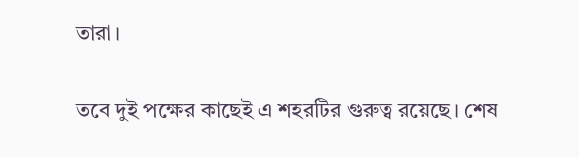তারা।

তবে দুই পক্ষের কাছেই এ শহরটির গুরুত্ব রয়েছে। শেষ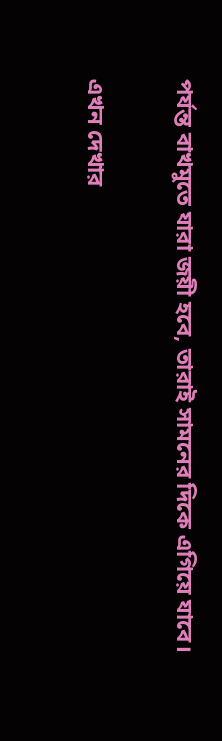পর্যন্ত বাখমুতে যারা জয়ী হবে, তারাই সামনের দিকে এগিয়ে যাবে।

এখন দেখার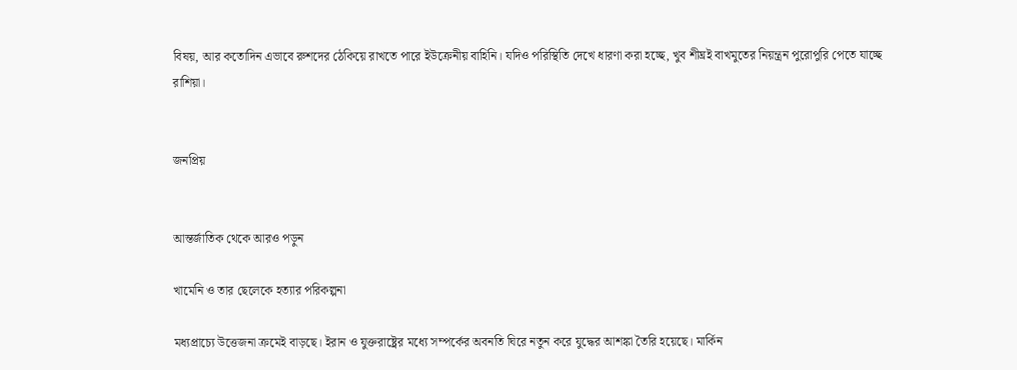বিষয়, আর কতোদিন এভাবে রুশদের ঠেকিয়ে রাখতে পারে ইউক্রেনীয় বাহিনি। যদিও পরিস্থিতি দেখে ধারণা করা হচ্ছে, খুব শীঘ্রই বাখমুতের নিয়ন্ত্রন পুরোপুরি পেতে যাচ্ছে রাশিয়া।


জনপ্রিয়


আন্তর্জাতিক থেকে আরও পড়ুন

খামেনি ও তার ছেলেকে হত্যার পরিকল্পনা

মধ্যপ্রাচ্যে উত্তেজনা ক্রমেই বাড়ছে। ইরান ও যুক্তরাষ্ট্রের মধ্যে সম্পর্কের অবনতি ঘিরে নতুন করে যুদ্ধের আশঙ্কা তৈরি হয়েছে। মার্কিন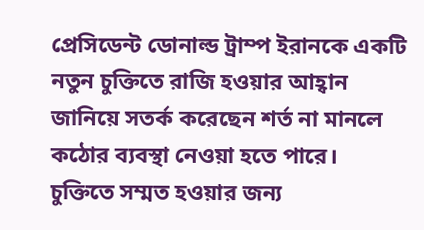প্রেসিডেন্ট ডোনাল্ড ট্রাম্প ইরানকে একটি নতুন চুক্তিতে রাজি হওয়ার আহ্বান জানিয়ে সতর্ক করেছেন শর্ত না মানলে কঠোর ব্যবস্থা নেওয়া হতে পারে। চুক্তিতে সম্মত হওয়ার জন্য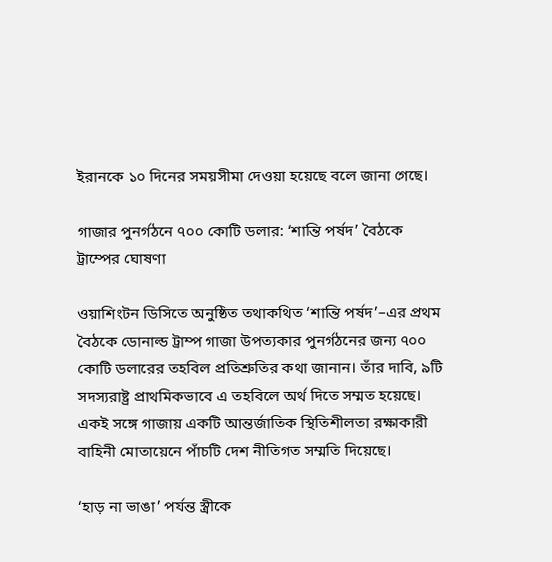ইরানকে ১০ দিনের সময়সীমা দেওয়া হয়েছে বলে জানা গেছে।

গাজার পুনর্গঠনে ৭০০ কোটি ডলার: ‘শান্তি পর্ষদ’ বৈঠকে ট্রাম্পের ঘোষণা

ওয়াশিংটন ডিসিতে অনুষ্ঠিত তথাকথিত ‘শান্তি পর্ষদ’–এর প্রথম বৈঠকে ডোনাল্ড ট্রাম্প গাজা উপত্যকার পুনর্গঠনের জন্য ৭০০ কোটি ডলারের তহবিল প্রতিশ্রুতির কথা জানান। তাঁর দাবি, ৯টি সদস্যরাষ্ট্র প্রাথমিকভাবে এ তহবিলে অর্থ দিতে সম্মত হয়েছে। একই সঙ্গে গাজায় একটি আন্তর্জাতিক স্থিতিশীলতা রক্ষাকারী বাহিনী মোতায়েনে পাঁচটি দেশ নীতিগত সম্মতি দিয়েছে।

‘হাড় না ভাঙা’ পর্যন্ত স্ত্রীকে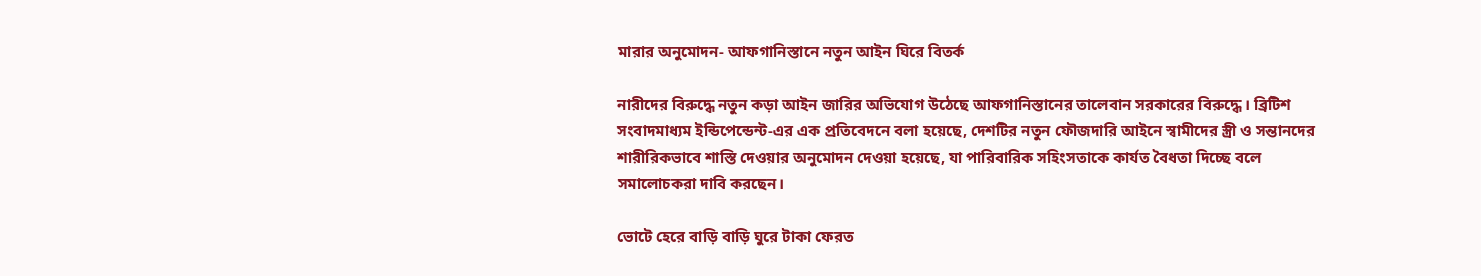মারার অনুমোদন- আফগানিস্তানে নতুন আইন ঘিরে বিতর্ক

নারীদের বিরুদ্ধে নতুন কড়া আইন জারির অভিযোগ উঠেছে আফগানিস্তানের তালেবান সরকারের বিরুদ্ধে। ব্রিটিশ সংবাদমাধ্যম ইন্ডিপেন্ডেন্ট-এর এক প্রতিবেদনে বলা হয়েছে, দেশটির নতুন ফৌজদারি আইনে স্বামীদের স্ত্রী ও সন্তানদের শারীরিকভাবে শাস্তি দেওয়ার অনুমোদন দেওয়া হয়েছে, যা পারিবারিক সহিংসতাকে কার্যত বৈধতা দিচ্ছে বলে সমালোচকরা দাবি করছেন।

ভোটে হেরে বাড়ি বাড়ি ঘুরে টাকা ফেরত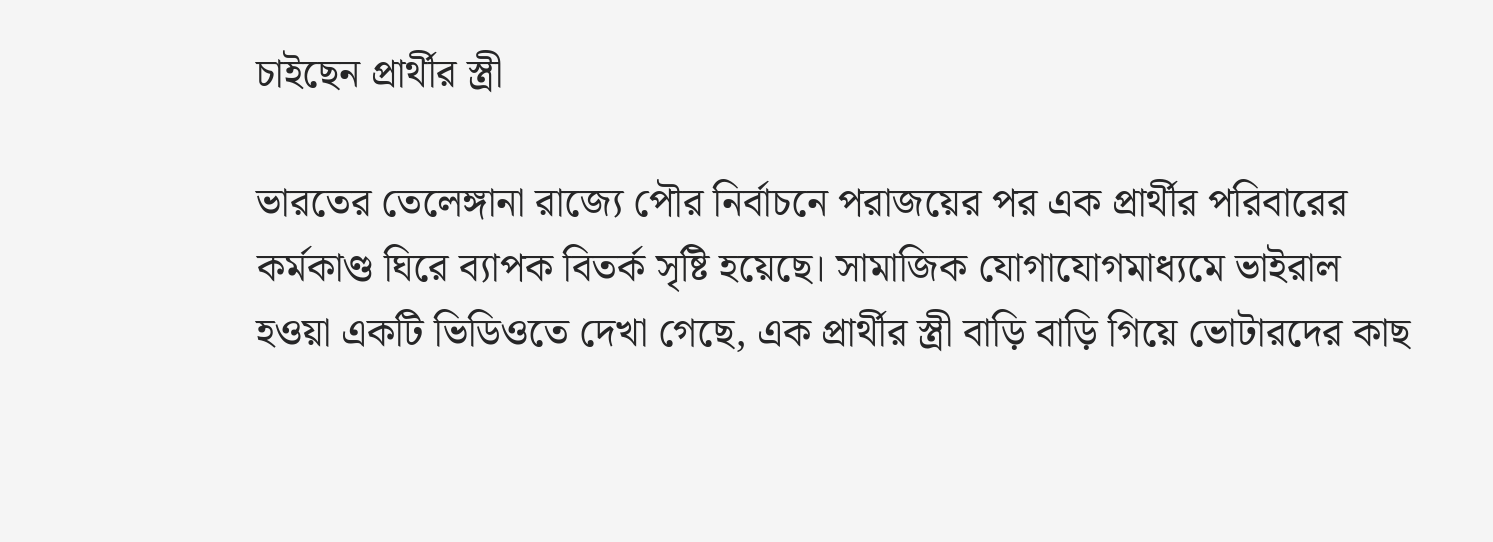চাইছেন প্রার্থীর স্ত্রী

ভারতের তেলেঙ্গানা রাজ্যে পৌর নির্বাচনে পরাজয়ের পর এক প্রার্থীর পরিবারের কর্মকাণ্ড ঘিরে ব্যাপক বিতর্ক সৃষ্টি হয়েছে। সামাজিক যোগাযোগমাধ্যমে ভাইরাল হওয়া একটি ভিডিওতে দেখা গেছে, এক প্রার্থীর স্ত্রী বাড়ি বাড়ি গিয়ে ভোটারদের কাছ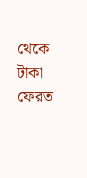থেকে টাকা ফেরত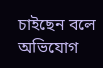চাইছেন বলে অভিযোগ